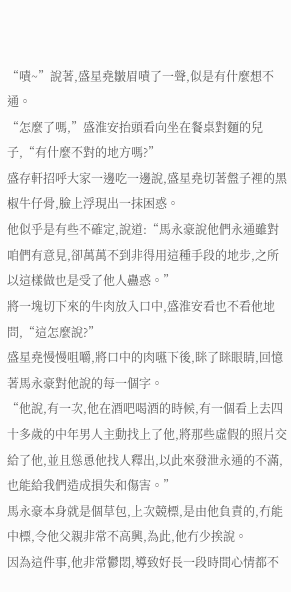“嘖~”說著,盛星堯皺眉嘖了一聲,似是有什麼想不通。
“怎麼了嗎,”盛淮安抬頭看向坐在餐桌對麵的兒子,“有什麼不對的地方嗎?”
盛存軒招呼大家一邊吃一邊說,盛星堯切著盤子裡的黑椒牛仔骨,臉上浮現出一抹困惑。
他似乎是有些不確定,說道:“馬永豪說他們永通雖對咱們有意見,卻萬萬不到非得用這種手段的地步,之所以這樣做也是受了他人蠱惑。”
將一塊切下來的牛肉放入口中,盛淮安看也不看他地問,“這怎麼說?”
盛星堯慢慢咀嚼,將口中的肉嚥下後,眯了眯眼睛,回憶著馬永豪對他說的每一個字。
“他說,有一次,他在酒吧喝酒的時候,有一個看上去四十多歲的中年男人主動找上了他,將那些虛假的照片交給了他,並且慫恿他找人釋出,以此來發泄永通的不滿,也能給我們造成損失和傷害。”
馬永豪本身就是個草包,上次競標,是由他負責的,冇能中標,令他父親非常不高興,為此,他冇少挨說。
因為這件事,他非常鬱悶,導致好長一段時間心情都不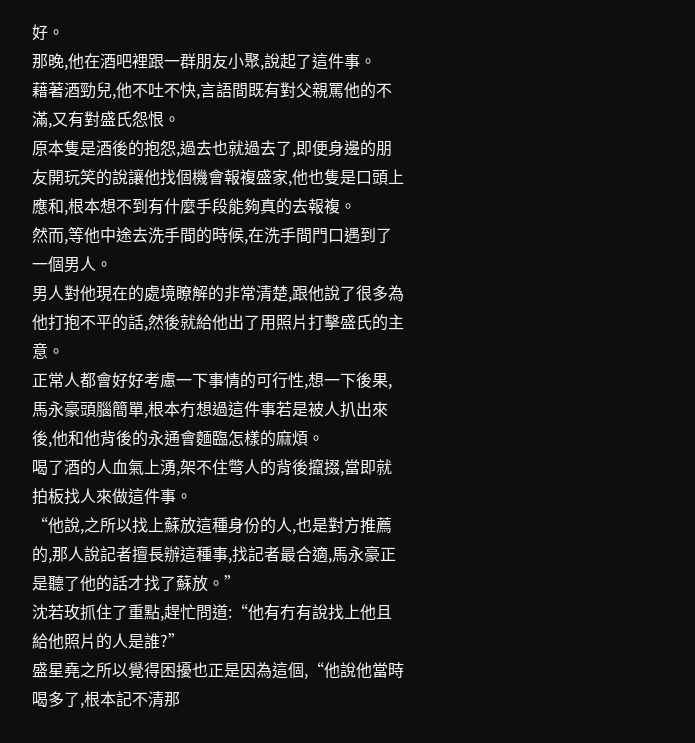好。
那晚,他在酒吧裡跟一群朋友小聚,說起了這件事。
藉著酒勁兒,他不吐不快,言語間既有對父親罵他的不滿,又有對盛氏怨恨。
原本隻是酒後的抱怨,過去也就過去了,即便身邊的朋友開玩笑的說讓他找個機會報複盛家,他也隻是口頭上應和,根本想不到有什麼手段能夠真的去報複。
然而,等他中途去洗手間的時候,在洗手間門口遇到了一個男人。
男人對他現在的處境瞭解的非常清楚,跟他說了很多為他打抱不平的話,然後就給他出了用照片打擊盛氏的主意。
正常人都會好好考慮一下事情的可行性,想一下後果,馬永豪頭腦簡單,根本冇想過這件事若是被人扒出來後,他和他背後的永通會麵臨怎樣的麻煩。
喝了酒的人血氣上湧,架不住彆人的背後攛掇,當即就拍板找人來做這件事。
“他說,之所以找上蘇放這種身份的人,也是對方推薦的,那人說記者擅長辦這種事,找記者最合適,馬永豪正是聽了他的話才找了蘇放。”
沈若玫抓住了重點,趕忙問道:“他有冇有說找上他且給他照片的人是誰?”
盛星堯之所以覺得困擾也正是因為這個,“他說他當時喝多了,根本記不清那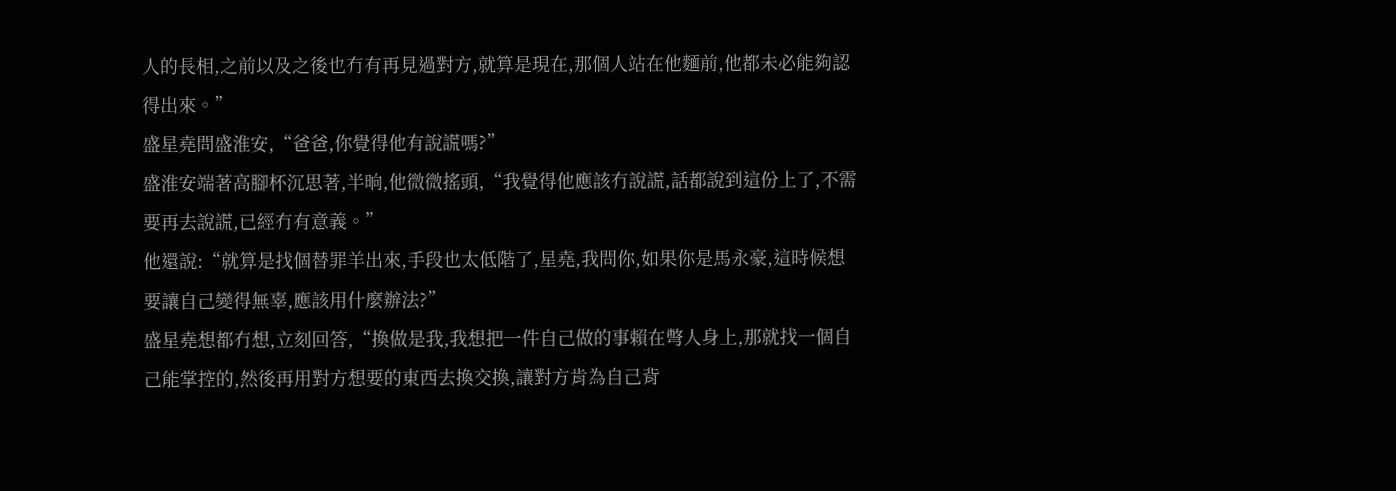人的長相,之前以及之後也冇有再見過對方,就算是現在,那個人站在他麵前,他都未必能夠認得出來。”
盛星堯問盛淮安,“爸爸,你覺得他有說謊嗎?”
盛淮安端著高腳杯沉思著,半晌,他微微搖頭,“我覺得他應該冇說謊,話都說到這份上了,不需要再去說謊,已經冇有意義。”
他還說:“就算是找個替罪羊出來,手段也太低階了,星堯,我問你,如果你是馬永豪,這時候想要讓自己變得無辜,應該用什麼辦法?”
盛星堯想都冇想,立刻回答,“換做是我,我想把一件自己做的事賴在彆人身上,那就找一個自己能掌控的,然後再用對方想要的東西去換交換,讓對方肯為自己背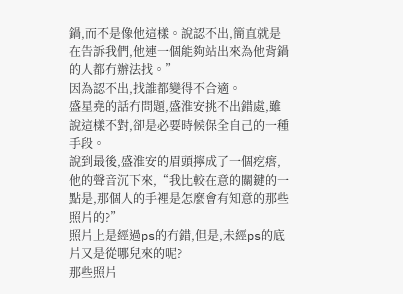鍋,而不是像他這樣。說認不出,簡直就是在告訴我們,他連一個能夠站出來為他背鍋的人都冇辦法找。”
因為認不出,找誰都變得不合適。
盛星堯的話冇問題,盛淮安挑不出錯處,雖說這樣不對,卻是必要時候保全自己的一種手段。
說到最後,盛淮安的眉頭擰成了一個疙瘩,他的聲音沉下來,“我比較在意的關鍵的一點是,那個人的手裡是怎麼會有知意的那些照片的?”
照片上是經過ps的冇錯,但是,未經ps的底片又是從哪兒來的呢?
那些照片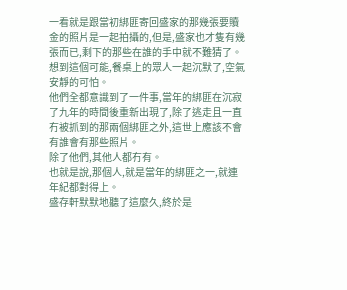一看就是跟當初綁匪寄回盛家的那幾張要贖金的照片是一起拍攝的,但是,盛家也才隻有幾張而已,剩下的那些在誰的手中就不難猜了。
想到這個可能,餐桌上的眾人一起沉默了,空氣安靜的可怕。
他們全都意識到了一件事,當年的綁匪在沉寂了九年的時間後重新出現了,除了逃走且一直冇被抓到的那兩個綁匪之外,這世上應該不會有誰會有那些照片。
除了他們,其他人都冇有。
也就是說,那個人,就是當年的綁匪之一,就連年紀都對得上。
盛存軒默默地聽了這麼久,終於是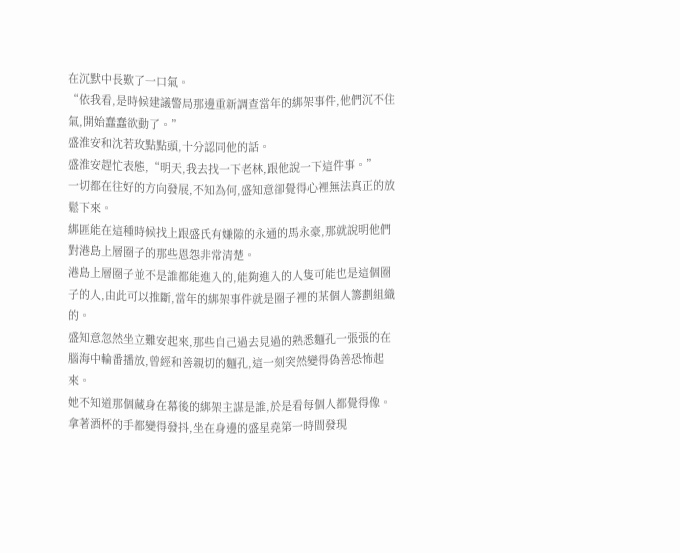在沉默中長歎了一口氣。
“依我看,是時候建議警局那邊重新調查當年的綁架事件,他們沉不住氣,開始蠢蠢欲動了。”
盛淮安和沈若玫點點頭,十分認同他的話。
盛淮安趕忙表態,“明天,我去找一下老林,跟他說一下這件事。”
一切都在往好的方向發展,不知為何,盛知意卻覺得心裡無法真正的放鬆下來。
綁匪能在這種時候找上跟盛氏有嫌隙的永通的馬永豪,那就說明他們對港島上層圈子的那些恩怨非常清楚。
港島上層圈子並不是誰都能進入的,能夠進入的人隻可能也是這個圈子的人,由此可以推斷,當年的綁架事件就是圈子裡的某個人籌劃組織的。
盛知意忽然坐立難安起來,那些自己過去見過的熟悉麵孔一張張的在腦海中輪番播放,曾經和善親切的麵孔,這一刻突然變得偽善恐怖起來。
她不知道那個藏身在幕後的綁架主謀是誰,於是看每個人都覺得像。
拿著酒杯的手都變得發抖,坐在身邊的盛星堯第一時間發現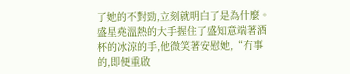了她的不對勁,立刻就明白了是為什麼。
盛星堯溫熱的大手握住了盛知意端著酒杯的冰涼的手,他微笑著安慰她,“冇事的,即便重啟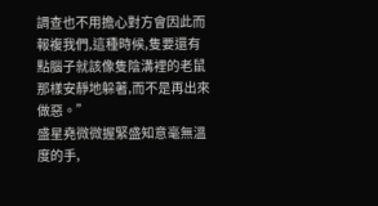調查也不用擔心對方會因此而報複我們,這種時候,隻要還有點腦子就該像隻陰溝裡的老鼠那樣安靜地躲著,而不是再出來做惡。”
盛星堯微微握緊盛知意毫無溫度的手,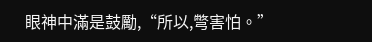眼神中滿是鼓勵,“所以,彆害怕。”